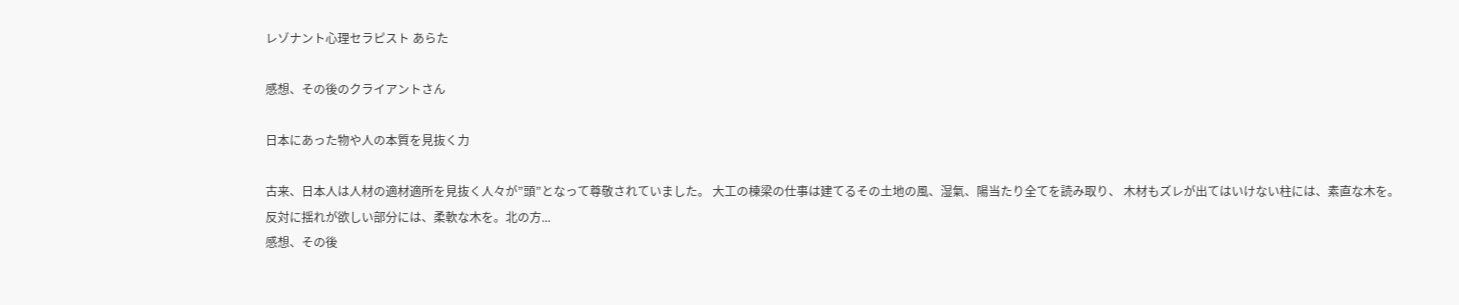レゾナント心理セラピスト あらた

感想、その後のクライアントさん

日本にあった物や人の本質を見抜く力

古来、日本人は人材の適材適所を見抜く人々が”頭”となって尊敬されていました。 大工の棟梁の仕事は建てるその土地の風、湿氣、陽当たり全てを読み取り、 木材もズレが出てはいけない柱には、素直な木を。反対に揺れが欲しい部分には、柔軟な木を。北の方...
感想、その後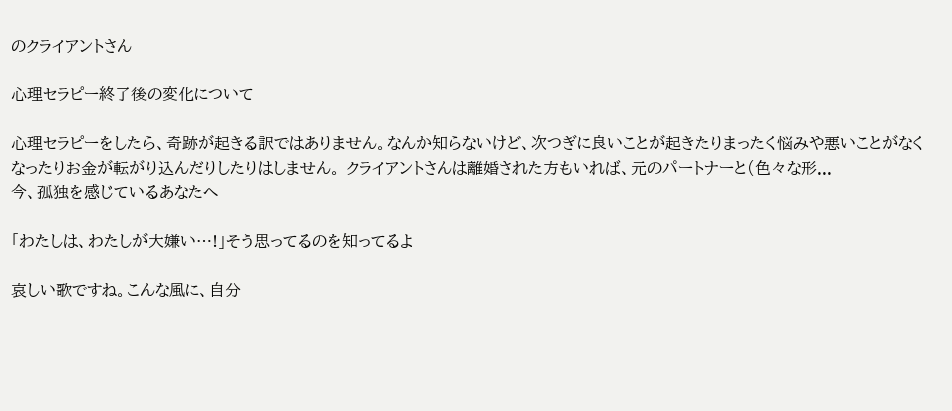のクライアントさん

心理セラピー終了後の変化について

心理セラピーをしたら、奇跡が起きる訳ではありません。なんか知らないけど、次つぎに良いことが起きたりまったく悩みや悪いことがなくなったりお金が転がり込んだりしたりはしません。 クライアントさんは離婚された方もいれば、元のパートナーと(色々な形...
今、孤独を感じているあなたへ

「わたしは、わたしが大嫌い…!」そう思ってるのを知ってるよ

哀しい歌ですね。こんな風に、自分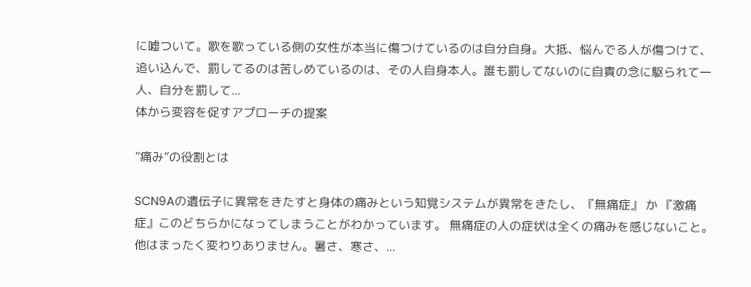に嘘ついて。歌を歌っている側の女性が本当に傷つけているのは自分自身。大抵、悩んでる人が傷つけて、追い込んで、罰してるのは苦しめているのは、その人自身本人。誰も罰してないのに自責の念に駆られて一人、自分を罰して...
体から変容を促すアプローチの提案

”痛み”の役割とは

SCN9Aの遺伝子に異常をきたすと身体の痛みという知覚システムが異常をきたし、『無痛症』 か 『激痛症』このどちらかになってしまうことがわかっています。 無痛症の人の症状は全くの痛みを感じないこと。他はまったく変わりありません。暑さ、寒さ、...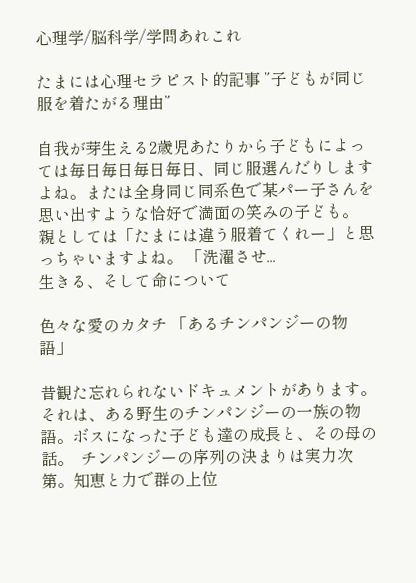心理学/脳科学/学問あれこれ

たまには心理セラピスト的記事 ”子どもが同じ服を着たがる理由”

自我が芽生える2歳児あたりから子どもによっては毎日毎日毎日毎日、同じ服選んだりしますよね。または全身同じ同系色で某パー子さんを思い出すような恰好で満面の笑みの子ども。 親としては「たまには違う服着てくれー」と思っちゃいますよね。 「洗濯させ...
生きる、そして命について

色々な愛のカタチ 「あるチンパンジーの物語」

昔観た忘れられないドキュメントがあります。それは、ある野生のチンパンジーの一族の物語。ボスになった子ども達の成長と、その母の話。  チンパンジーの序列の決まりは実力次第。知恵と力で群の上位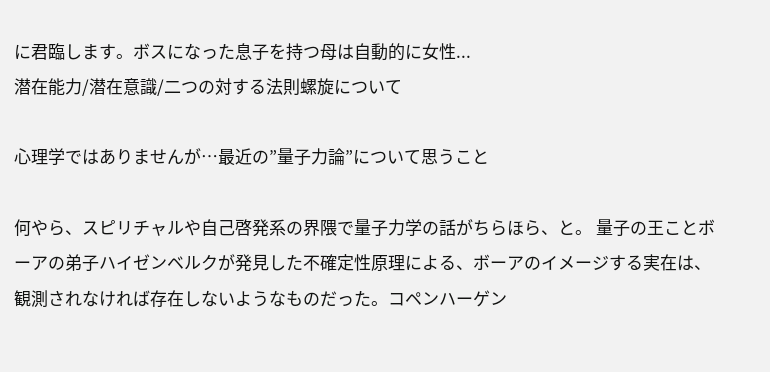に君臨します。ボスになった息子を持つ母は自動的に女性...
潜在能力/潜在意識/二つの対する法則螺旋について

心理学ではありませんが…最近の”量子力論”について思うこと

何やら、スピリチャルや自己啓発系の界隈で量子力学の話がちらほら、と。 量子の王ことボーアの弟子ハイゼンベルクが発見した不確定性原理による、ボーアのイメージする実在は、観測されなければ存在しないようなものだった。コペンハーゲン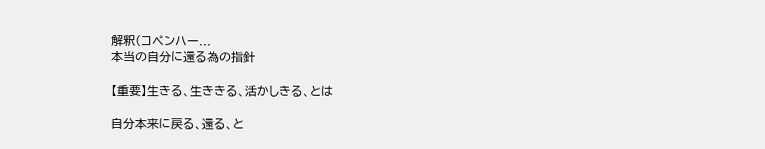解釈(コペンハー...
本当の自分に還る為の指針

【重要】生きる、生ききる、活かしきる、とは

自分本来に戻る、還る、と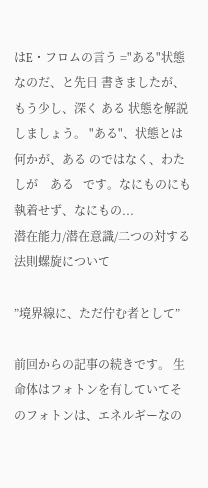はE・フロムの言う ="ある"状態なのだ、と先日 書きましたが、もう少し、深く ある 状態を解説しましょう。 "ある"、状態とは何かが、ある のではなく、わたしが    ある   です。なにものにも執着せず、なにもの...
潜在能力/潜在意識/二つの対する法則螺旋について

”境界線に、ただ佇む者として”

前回からの記事の続きです。 生命体はフォトンを有していてそのフォトンは、エネルギーなの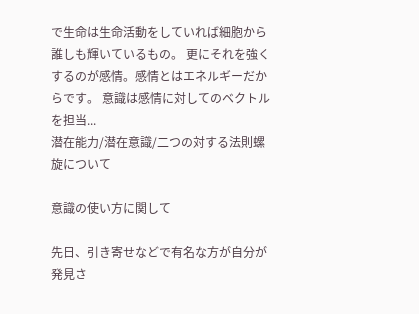で生命は生命活動をしていれば細胞から誰しも輝いているもの。 更にそれを強くするのが感情。感情とはエネルギーだからです。 意識は感情に対してのベクトルを担当...
潜在能力/潜在意識/二つの対する法則螺旋について

意識の使い方に関して

先日、引き寄せなどで有名な方が自分が発見さ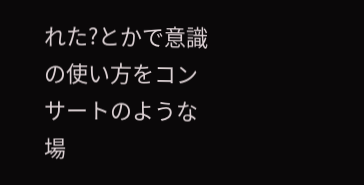れた?とかで意識の使い方をコンサートのような場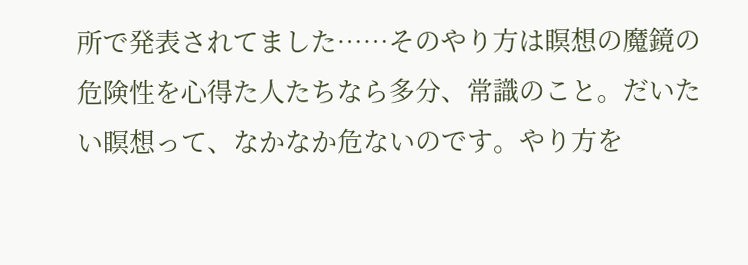所で発表されてました……そのやり方は瞑想の魔鏡の危険性を心得た人たちなら多分、常識のこと。だいたい瞑想って、なかなか危ないのです。やり方を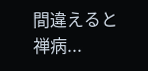間違えると禅病...